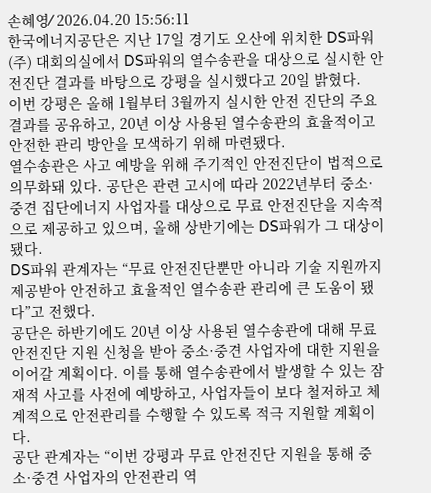손혜영⁄ 2026.04.20 15:56:11
한국에너지공단은 지난 17일 경기도 오산에 위치한 DS파워(주) 대회의실에서 DS파워의 열수송관을 대상으로 실시한 안전진단 결과를 바탕으로 강평을 실시했다고 20일 밝혔다.
이번 강평은 올해 1월부터 3월까지 실시한 안전 진단의 주요 결과를 공유하고, 20년 이상 사용된 열수송관의 효율적이고 안전한 관리 방안을 모색하기 위해 마련됐다.
열수송관은 사고 예방을 위해 주기적인 안전진단이 법적으로 의무화돼 있다. 공단은 관련 고시에 따라 2022년부터 중소·중견 집단에너지 사업자를 대상으로 무료 안전진단을 지속적으로 제공하고 있으며, 올해 상반기에는 DS파워가 그 대상이 됐다.
DS파워 관계자는 “무료 안전진단뿐만 아니라 기술 지원까지 제공받아 안전하고 효율적인 열수송관 관리에 큰 도움이 됐다”고 전했다.
공단은 하반기에도 20년 이상 사용된 열수송관에 대해 무료안전진단 지원 신청을 받아 중소·중견 사업자에 대한 지원을 이어갈 계획이다. 이를 통해 열수송관에서 발생할 수 있는 잠재적 사고를 사전에 예방하고, 사업자들이 보다 철저하고 체계적으로 안전관리를 수행할 수 있도록 적극 지원할 계획이다.
공단 관계자는 “이번 강평과 무료 안전진단 지원을 통해 중소·중견 사업자의 안전관리 역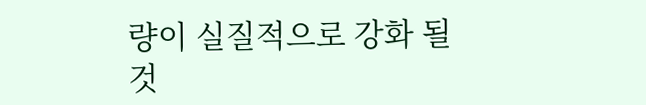량이 실질적으로 강화 될 것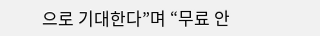으로 기대한다”며 “무료 안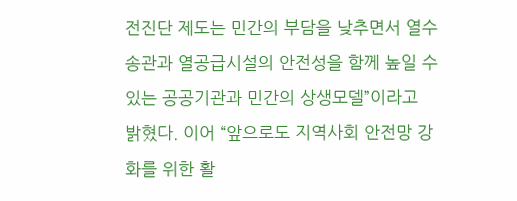전진단 제도는 민간의 부담을 낮추면서 열수송관과 열공급시설의 안전성을 함께 높일 수 있는 공공기관과 민간의 상생모델”이라고 밝혔다. 이어 “앞으로도 지역사회 안전망 강화를 위한 활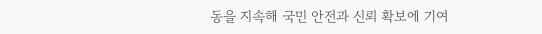동을 지속해 국민 안전과 신뢰 확보에 기여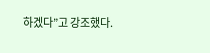하겠다”고 강조했다.